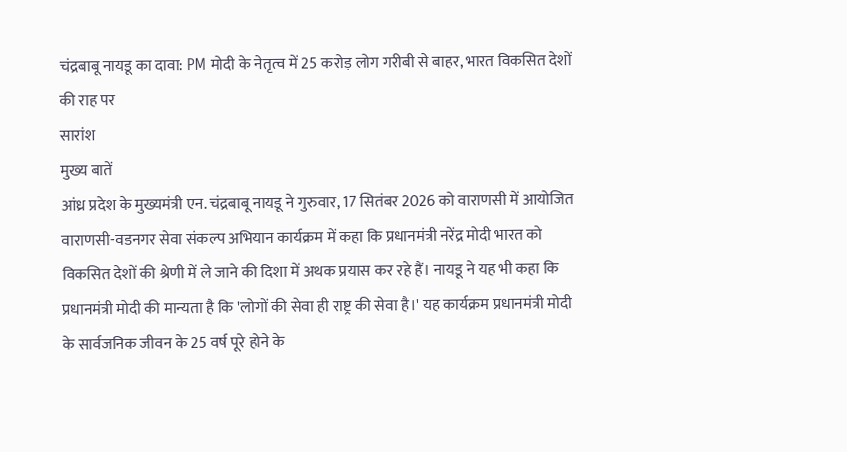चंद्रबाबू नायडू का दावा: PM मोदी के नेतृत्व में 25 करोड़ लोग गरीबी से बाहर, भारत विकसित देशों की राह पर
सारांश
मुख्य बातें
आंध्र प्रदेश के मुख्यमंत्री एन. चंद्रबाबू नायडू ने गुरुवार, 17 सितंबर 2026 को वाराणसी में आयोजित वाराणसी-वडनगर सेवा संकल्प अभियान कार्यक्रम में कहा कि प्रधानमंत्री नरेंद्र मोदी भारत को विकसित देशों की श्रेणी में ले जाने की दिशा में अथक प्रयास कर रहे हैं। नायडू ने यह भी कहा कि प्रधानमंत्री मोदी की मान्यता है कि 'लोगों की सेवा ही राष्ट्र की सेवा है।' यह कार्यक्रम प्रधानमंत्री मोदी के सार्वजनिक जीवन के 25 वर्ष पूरे होने के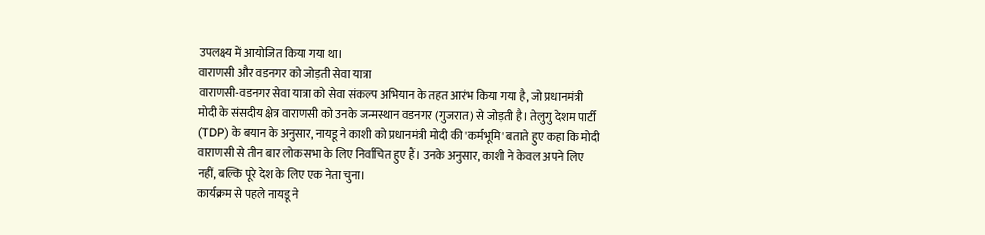उपलक्ष्य में आयोजित किया गया था।
वाराणसी और वडनगर को जोड़ती सेवा यात्रा
वाराणसी-वडनगर सेवा यात्रा को सेवा संकल्प अभियान के तहत आरंभ किया गया है, जो प्रधानमंत्री मोदी के संसदीय क्षेत्र वाराणसी को उनके जन्मस्थान वडनगर (गुजरात) से जोड़ती है। तेलुगु देशम पार्टी (TDP) के बयान के अनुसार, नायडू ने काशी को प्रधानमंत्री मोदी की 'कर्मभूमि' बताते हुए कहा कि मोदी वाराणसी से तीन बार लोकसभा के लिए निर्वाचित हुए हैं। उनके अनुसार, काशी ने केवल अपने लिए नहीं, बल्कि पूरे देश के लिए एक नेता चुना।
कार्यक्रम से पहले नायडू ने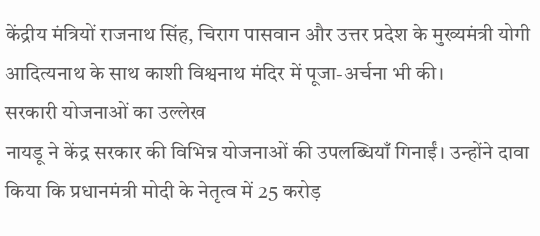केंद्रीय मंत्रियों राजनाथ सिंह, चिराग पासवान और उत्तर प्रदेश के मुख्यमंत्री योगी आदित्यनाथ के साथ काशी विश्वनाथ मंदिर में पूजा-अर्चना भी की।
सरकारी योजनाओं का उल्लेख
नायडू ने केंद्र सरकार की विभिन्न योजनाओं की उपलब्धियाँ गिनाईं। उन्होंने दावा किया कि प्रधानमंत्री मोदी के नेतृत्व में 25 करोड़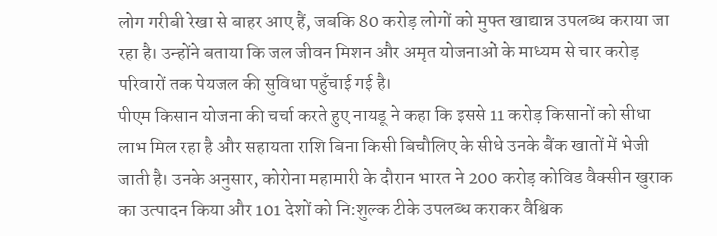लोग गरीबी रेखा से बाहर आए हैं, जबकि 80 करोड़ लोगों को मुफ्त खाद्यान्न उपलब्ध कराया जा रहा है। उन्होंने बताया कि जल जीवन मिशन और अमृत योजनाओं के माध्यम से चार करोड़ परिवारों तक पेयजल की सुविधा पहुँचाई गई है।
पीएम किसान योजना की चर्चा करते हुए नायडू ने कहा कि इससे 11 करोड़ किसानों को सीधा लाभ मिल रहा है और सहायता राशि बिना किसी बिचौलिए के सीधे उनके बैंक खातों में भेजी जाती है। उनके अनुसार, कोरोना महामारी के दौरान भारत ने 200 करोड़ कोविड वैक्सीन खुराक का उत्पादन किया और 101 देशों को नि:शुल्क टीके उपलब्ध कराकर वैश्विक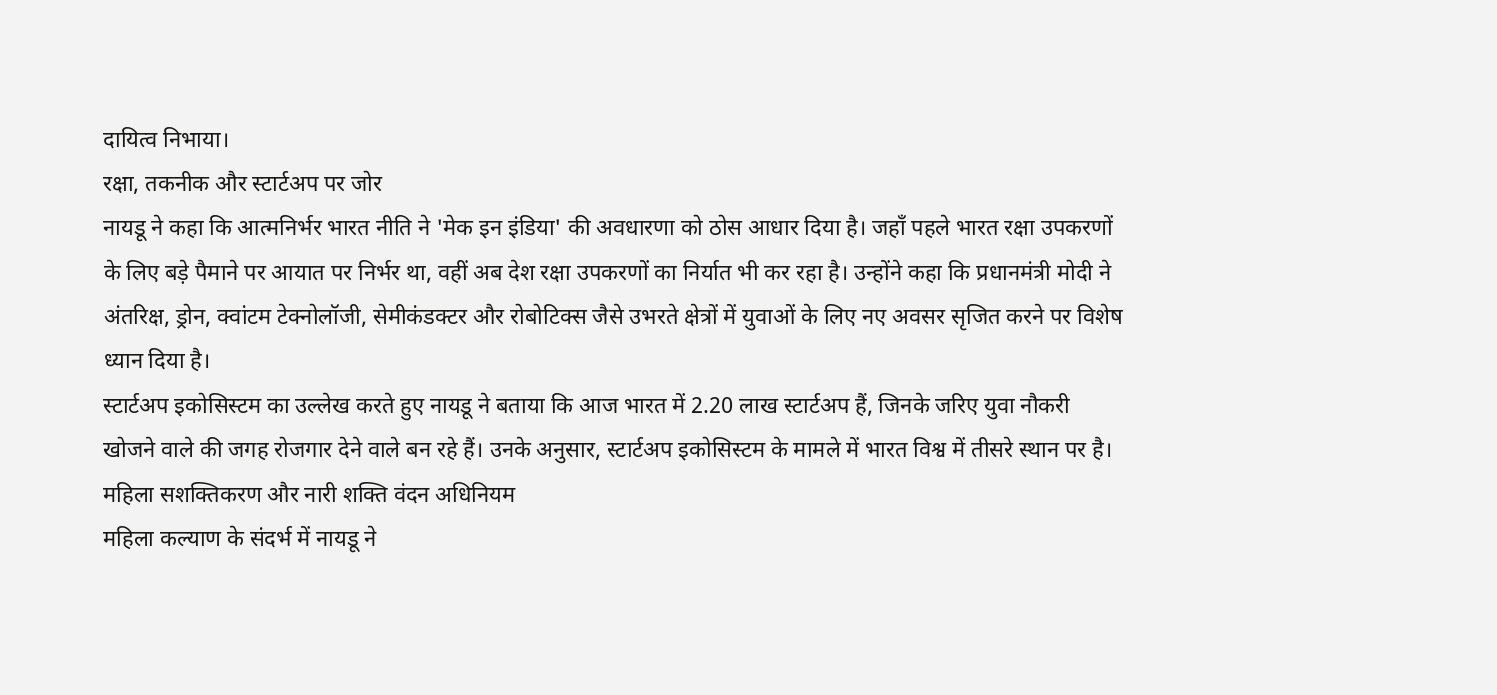दायित्व निभाया।
रक्षा, तकनीक और स्टार्टअप पर जोर
नायडू ने कहा कि आत्मनिर्भर भारत नीति ने 'मेक इन इंडिया' की अवधारणा को ठोस आधार दिया है। जहाँ पहले भारत रक्षा उपकरणों के लिए बड़े पैमाने पर आयात पर निर्भर था, वहीं अब देश रक्षा उपकरणों का निर्यात भी कर रहा है। उन्होंने कहा कि प्रधानमंत्री मोदी ने अंतरिक्ष, ड्रोन, क्वांटम टेक्नोलॉजी, सेमीकंडक्टर और रोबोटिक्स जैसे उभरते क्षेत्रों में युवाओं के लिए नए अवसर सृजित करने पर विशेष ध्यान दिया है।
स्टार्टअप इकोसिस्टम का उल्लेख करते हुए नायडू ने बताया कि आज भारत में 2.20 लाख स्टार्टअप हैं, जिनके जरिए युवा नौकरी खोजने वाले की जगह रोजगार देने वाले बन रहे हैं। उनके अनुसार, स्टार्टअप इकोसिस्टम के मामले में भारत विश्व में तीसरे स्थान पर है।
महिला सशक्तिकरण और नारी शक्ति वंदन अधिनियम
महिला कल्याण के संदर्भ में नायडू ने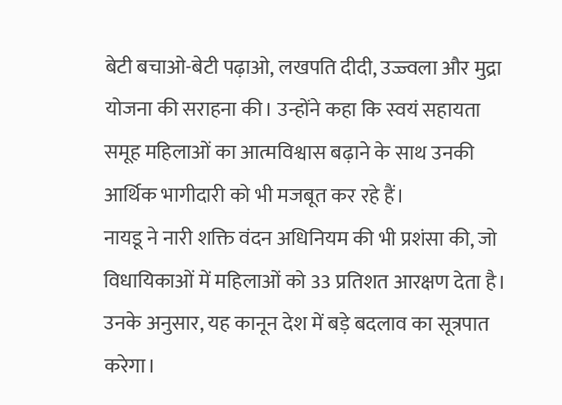बेटी बचाओ-बेटी पढ़ाओ, लखपति दीदी, उज्ज्वला और मुद्रा योजना की सराहना की। उन्होंने कहा कि स्वयं सहायता समूह महिलाओं का आत्मविश्वास बढ़ाने के साथ उनकी आर्थिक भागीदारी को भी मजबूत कर रहे हैं।
नायडू ने नारी शक्ति वंदन अधिनियम की भी प्रशंसा की, जो विधायिकाओं में महिलाओं को 33 प्रतिशत आरक्षण देता है। उनके अनुसार, यह कानून देश में बड़े बदलाव का सूत्रपात करेगा।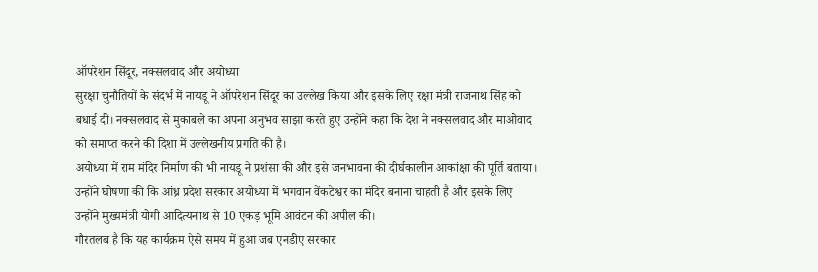ऑपरेशन सिंदूर, नक्सलवाद और अयोध्या
सुरक्षा चुनौतियों के संदर्भ में नायडू ने ऑपरेशन सिंदूर का उल्लेख किया और इसके लिए रक्षा मंत्री राजनाथ सिंह को बधाई दी। नक्सलवाद से मुकाबले का अपना अनुभव साझा करते हुए उन्होंने कहा कि देश ने नक्सलवाद और माओवाद को समाप्त करने की दिशा में उल्लेखनीय प्रगति की है।
अयोध्या में राम मंदिर निर्माण की भी नायडू ने प्रशंसा की और इसे जनभावना की दीर्घकालीन आकांक्षा की पूर्ति बताया। उन्होंने घोषणा की कि आंध्र प्रदेश सरकार अयोध्या में भगवान वेंकटेश्वर का मंदिर बनाना चाहती है और इसके लिए उन्होंने मुख्यमंत्री योगी आदित्यनाथ से 10 एकड़ भूमि आवंटन की अपील की।
गौरतलब है कि यह कार्यक्रम ऐसे समय में हुआ जब एनडीए सरकार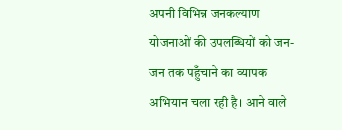अपनी विभिन्न जनकल्याण योजनाओं की उपलब्धियों को जन-जन तक पहुँचाने का व्यापक अभियान चला रही है। आने वाले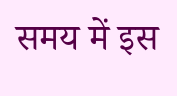समय में इस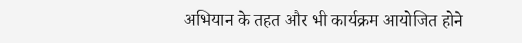अभियान के तहत और भी कार्यक्रम आयोजित होने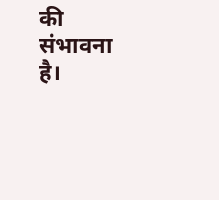की संभावना है।